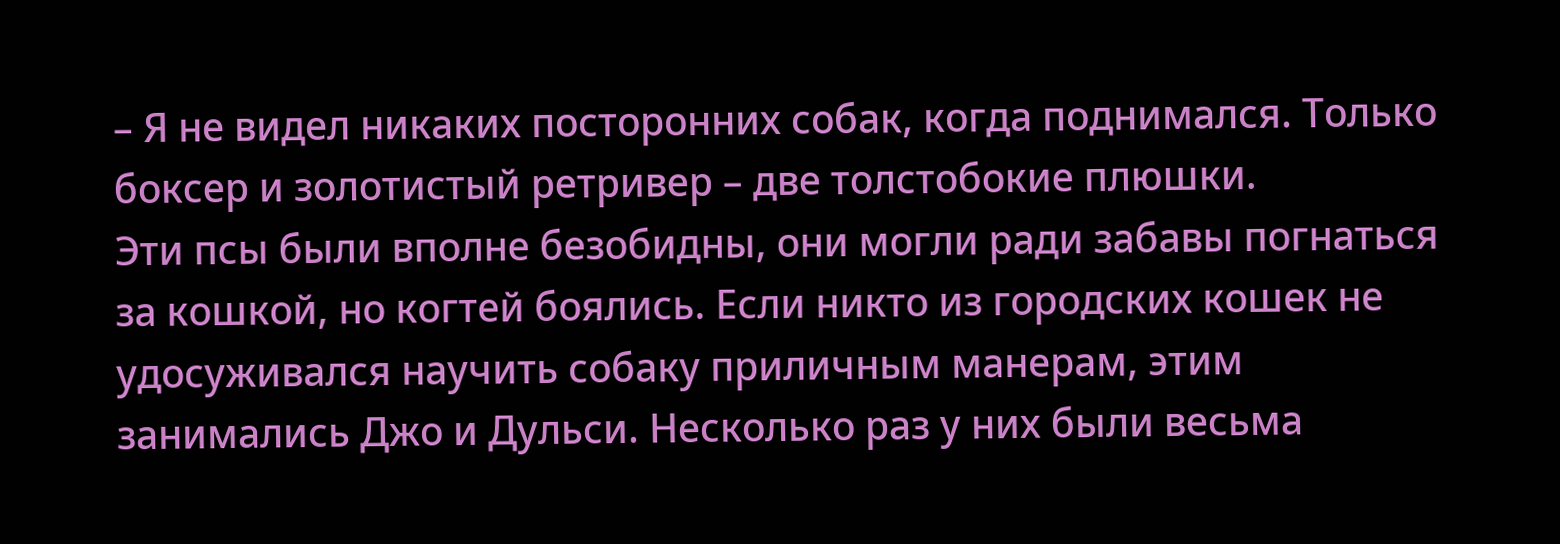– Я не видел никаких посторонних собак, когда поднимался. Только боксер и золотистый ретривер – две толстобокие плюшки.
Эти псы были вполне безобидны, они могли ради забавы погнаться за кошкой, но когтей боялись. Если никто из городских кошек не удосуживался научить собаку приличным манерам, этим занимались Джо и Дульси. Несколько раз у них были весьма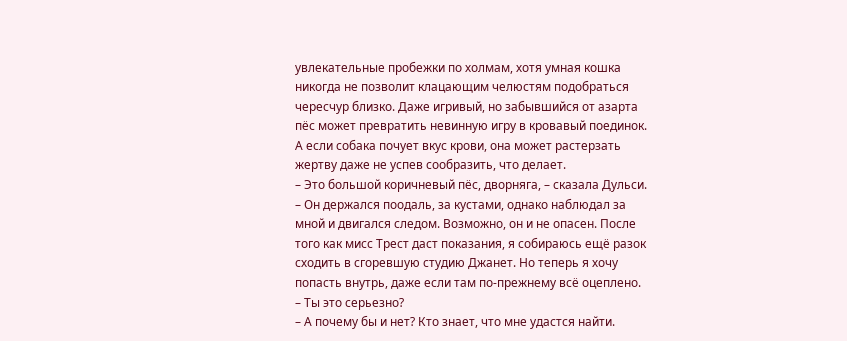увлекательные пробежки по холмам, хотя умная кошка никогда не позволит клацающим челюстям подобраться чересчур близко. Даже игривый, но забывшийся от азарта пёс может превратить невинную игру в кровавый поединок. А если собака почует вкус крови, она может растерзать жертву даже не успев сообразить, что делает.
– Это большой коричневый пёс, дворняга, – сказала Дульси. – Он держался поодаль, за кустами, однако наблюдал за мной и двигался следом. Возможно, он и не опасен. После того как мисс Трест даст показания, я собираюсь ещё разок сходить в сгоревшую студию Джанет. Но теперь я хочу попасть внутрь, даже если там по-прежнему всё оцеплено.
– Ты это серьезно?
– А почему бы и нет? Кто знает, что мне удастся найти.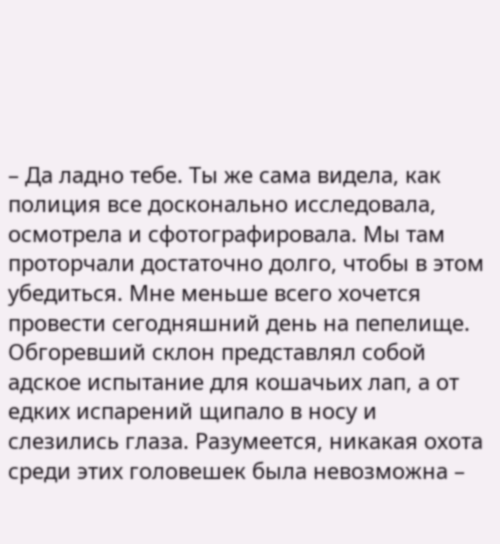– Да ладно тебе. Ты же сама видела, как полиция все досконально исследовала, осмотрела и сфотографировала. Мы там проторчали достаточно долго, чтобы в этом убедиться. Мне меньше всего хочется провести сегодняшний день на пепелище.
Обгоревший склон представлял собой адское испытание для кошачьих лап, а от едких испарений щипало в носу и слезились глаза. Разумеется, никакая охота среди этих головешек была невозможна –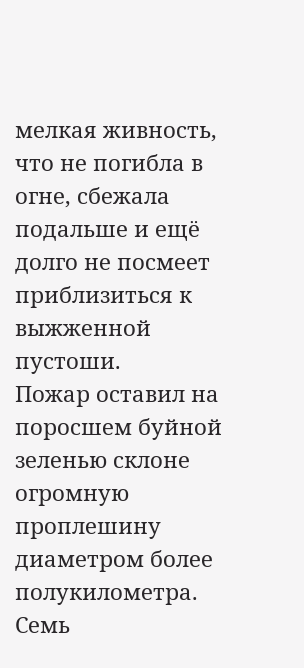мелкая живность, что не погибла в огне, сбежала подальше и ещё долго не посмеет приблизиться к выжженной пустоши.
Пожар оставил на поросшем буйной зеленью склоне огромную проплешину диаметром более полукилометра. Семь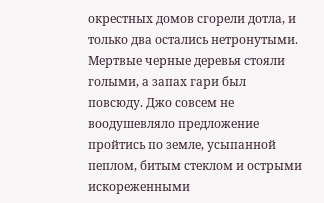окрестных домов сгорели дотла, и только два остались нетронутыми. Мертвые черные деревья стояли голыми, а запах гари был повсюду. Джо совсем не воодушевляло предложение пройтись по земле, усыпанной пеплом, битым стеклом и острыми искореженными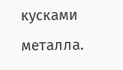кусками металла.